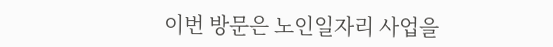이번 방문은 노인일자리 사업을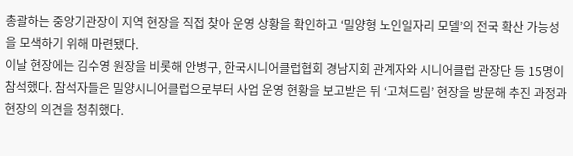총괄하는 중앙기관장이 지역 현장을 직접 찾아 운영 상황을 확인하고 ‘밀양형 노인일자리 모델’의 전국 확산 가능성을 모색하기 위해 마련됐다.
이날 현장에는 김수영 원장을 비롯해 안병구, 한국시니어클럽협회 경남지회 관계자와 시니어클럽 관장단 등 15명이 참석했다. 참석자들은 밀양시니어클럽으로부터 사업 운영 현황을 보고받은 뒤 ‘고쳐드림’ 현장을 방문해 추진 과정과 현장의 의견을 청취했다.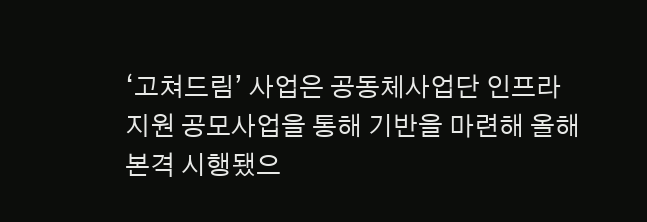‘고쳐드림’ 사업은 공동체사업단 인프라 지원 공모사업을 통해 기반을 마련해 올해 본격 시행됐으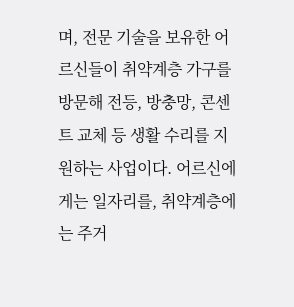며, 전문 기술을 보유한 어르신들이 취약계층 가구를 방문해 전등, 방충망, 콘센트 교체 등 생활 수리를 지원하는 사업이다. 어르신에게는 일자리를, 취약계층에는 주거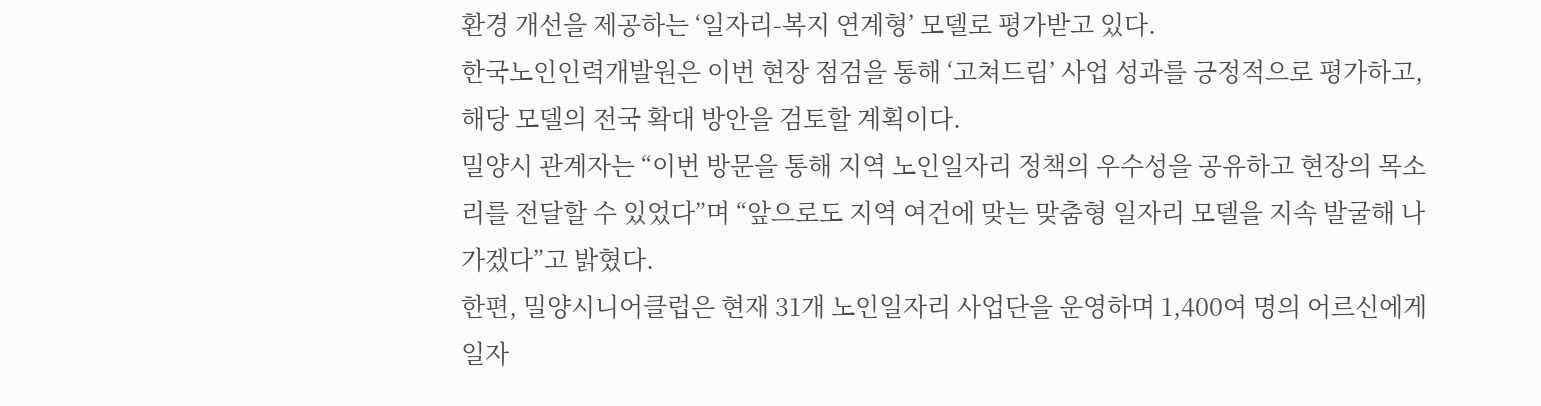환경 개선을 제공하는 ‘일자리-복지 연계형’ 모델로 평가받고 있다.
한국노인인력개발원은 이번 현장 점검을 통해 ‘고쳐드림’ 사업 성과를 긍정적으로 평가하고, 해당 모델의 전국 확대 방안을 검토할 계획이다.
밀양시 관계자는 “이번 방문을 통해 지역 노인일자리 정책의 우수성을 공유하고 현장의 목소리를 전달할 수 있었다”며 “앞으로도 지역 여건에 맞는 맞춤형 일자리 모델을 지속 발굴해 나가겠다”고 밝혔다.
한편, 밀양시니어클럽은 현재 31개 노인일자리 사업단을 운영하며 1,400여 명의 어르신에게 일자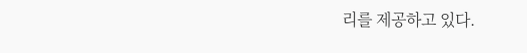리를 제공하고 있다.